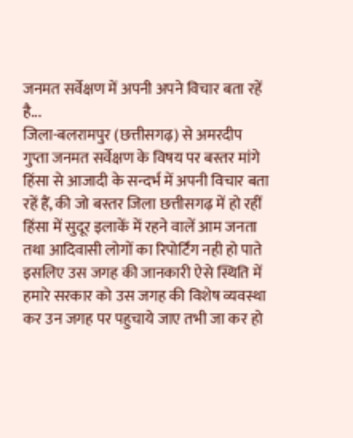जनमत सर्वेक्षण में अपनी अपने विचार बता रहें है...
जिला-बलरामपुर (छत्तीसगढ़) से अमरदीप गुप्ता जनमत सर्वेक्षण के विषय पर बस्तर मांगे हिंसा से आजादी के सन्दर्भ में अपनी विचार बता रहें हैं, की जो बस्तर जिला छत्तीसगढ़ में हो रहीं हिंसा में सुदूर इलाकें में रहने वालें आम जनता तथा आदिवासी लोगों का रिपोर्टिंग नही हो पाते इसलिए उस जगह की जानकारी ऐसे स्थिति में हमारे सरकार को उस जगह की विशेष व्यवस्था कर उन जगह पर पहुचाये जाए तभी जा कर हो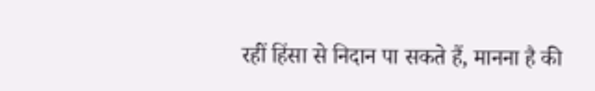रहीं हिंसा से निदान पा सकते हैं, मानना है की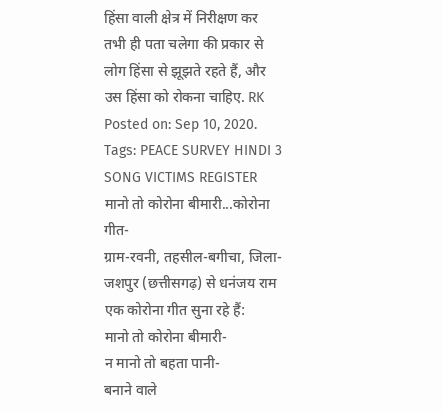हिंसा वाली क्षेत्र में निरीक्षण कर तभी ही पता चलेगा की प्रकार से लोग हिंसा से झूझते रहते हैं, और उस हिंसा को रोकना चाहिए. RK
Posted on: Sep 10, 2020. Tags: PEACE SURVEY HINDI 3 SONG VICTIMS REGISTER
मानो तो कोरोना बीमारी...कोरोना गीत-
ग्राम-रवनी, तहसील-बगीचा, जिला-जशपुर (छत्तीसगढ़) से धनंजय राम एक कोरोना गीत सुना रहे हैं:
मानो तो कोरोना बीमारी-
न मानो तो बहता पानी-
बनाने वाले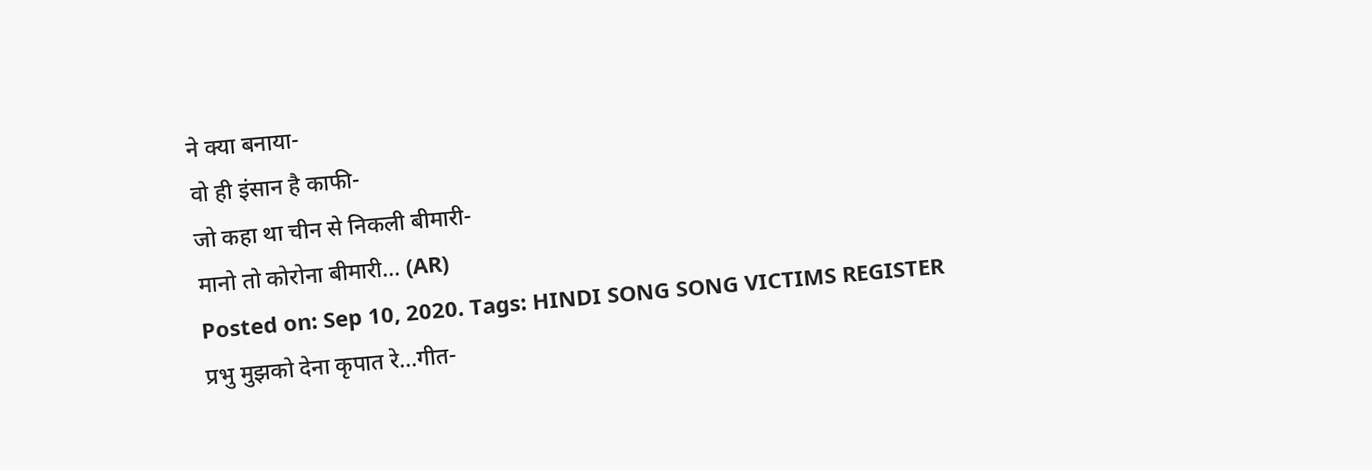ने क्या बनाया-
वो ही इंसान है काफी-
जो कहा था चीन से निकली बीमारी-
मानो तो कोरोना बीमारी... (AR)
Posted on: Sep 10, 2020. Tags: HINDI SONG SONG VICTIMS REGISTER
प्रभु मुझको देना कृपात रे...गीत-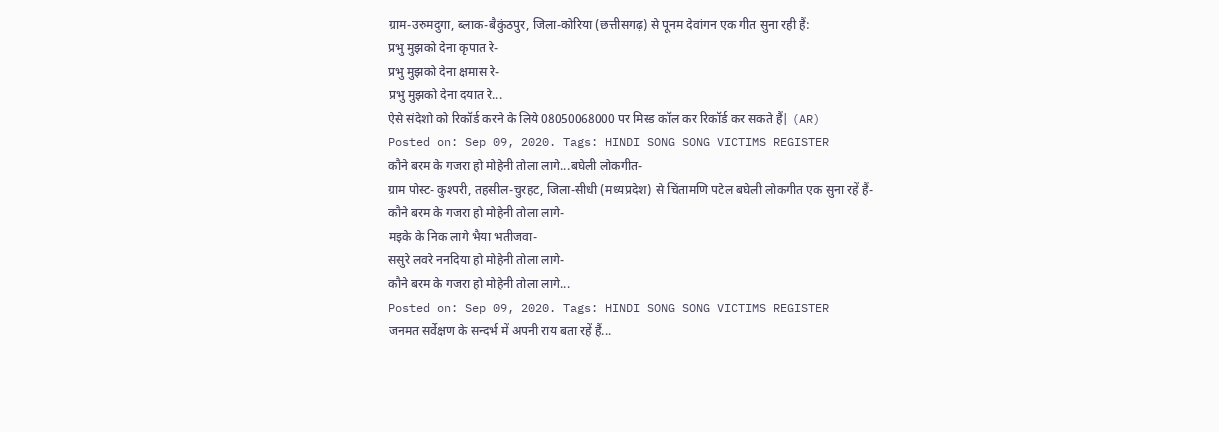ग्राम-उरुमदुगा, ब्लाक-बैकुंठपुर, जिला-कोरिया (छत्तीसगढ़) से पूनम देवांगन एक गीत सुना रही हैं:
प्रभु मुझको देना कृपात रे-
प्रभु मुझको देना क्षमास रे-
प्रभु मुझको देना दयात रे...
ऐसे संदेशो को रिकॉर्ड करने के लिये 08050068000 पर मिस्ड कॉल कर रिकॉर्ड कर सकते हैं| (AR)
Posted on: Sep 09, 2020. Tags: HINDI SONG SONG VICTIMS REGISTER
कौने बरम के गजरा हो मोहेनी तोला लागे...बघेली लोकगीत-
ग्राम पोस्ट- कुश्परी, तहसील-चुरहट, जिला-सीधी (मध्यप्रदेश) से चिंतामणि पटेल बघेली लोकगीत एक सुना रहें हैं-
कौने बरम के गजरा हो मोहेनी तोला लागे-
मइके के निक लागे भैया भतीजवा-
ससुरे लवरे ननदिया हो मोहेनी तोला लागे-
कौने बरम के गजरा हो मोहेनी तोला लागे...
Posted on: Sep 09, 2020. Tags: HINDI SONG SONG VICTIMS REGISTER
जनमत सर्वेक्षण के सन्दर्भ में अपनी राय बता रहें हैं...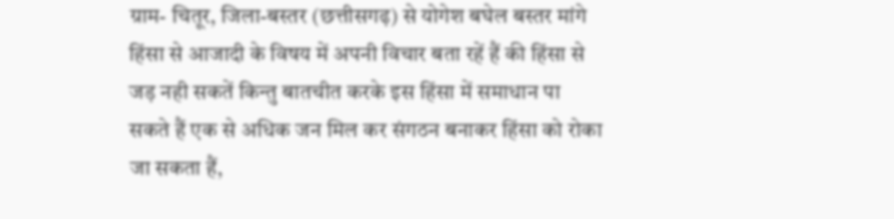ग्राम- चितूर, जिला-बस्तर (छत्तीसगढ़) से योगेश बघेल बस्तर मांगे हिंसा से आजादी के विषय में अपनी विचार बता रहें हैं की हिंसा से जड़ नही सकतें किन्तु बातचीत करके इस हिंसा में समाधान पा सकते हैं एक से अधिक जन मिल कर संगठन बनाकर हिंसा को रोका जा सकता हैं,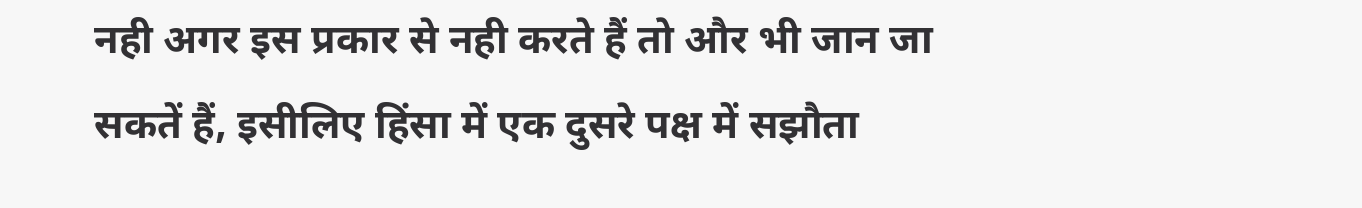नही अगर इस प्रकार से नही करते हैं तो और भी जान जा सकतें हैं, इसीलिए हिंसा में एक दुसरे पक्ष में सझौता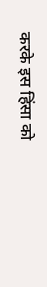करके इस हिंसा को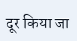दूर किया जा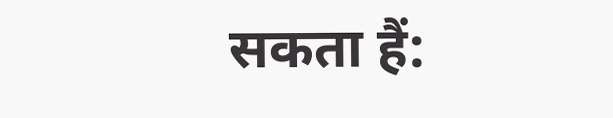सकता हैं: